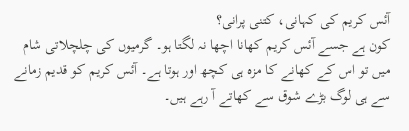آئس کریم کی کہانی، کتنی پرانی؟
کون ہے جسے آئس کریم کھانا اچھا نہ لگتا ہو۔ گرمیوں کی چلچلاتی شام میں تو اس کے کھانے کا مزہ ہی کچھ اور ہوتا ہے۔ آئس کریم کو قدیم زمانے سے ہی لوگ بڑے شوق سے کھاتے آ رہے ہیں۔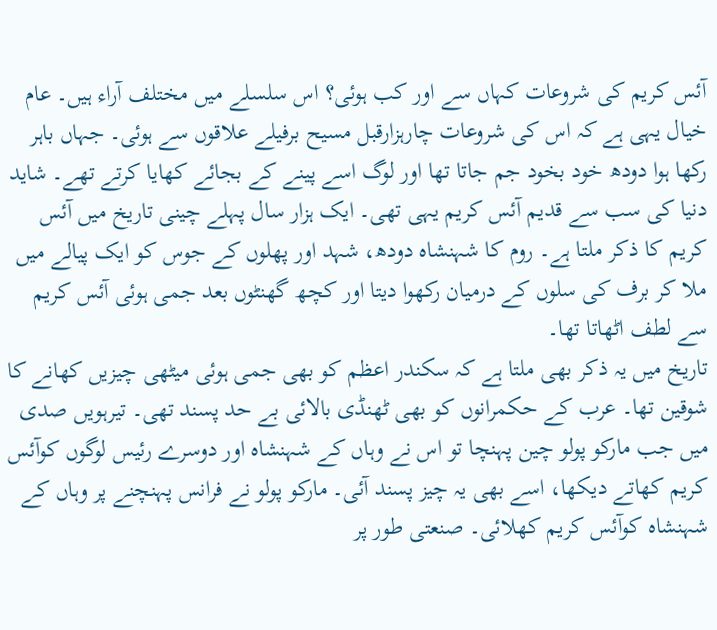آئس کریم کی شروعات کہاں سے اور کب ہوئی؟ اس سلسلے میں مختلف آراء ہیں۔ عام خیال یہی ہے کہ اس کی شروعات چارہزارقبل مسیح برفیلے علاقوں سے ہوئی۔ جہاں باہر رکھا ہوا دودھ خود بخود جم جاتا تھا اور لوگ اسے پینے کے بجائے کھایا کرتے تھے۔ شاید دنیا کی سب سے قدیم آئس کریم یہی تھی۔ ایک ہزار سال پہلے چینی تاریخ میں آئس کریم کا ذکر ملتا ہے۔ روم کا شہنشاہ دودھ، شہد اور پھلوں کے جوس کو ایک پیالے میں ملا کر برف کی سلوں کے درمیان رکھوا دیتا اور کچھ گھنٹوں بعد جمی ہوئی آئس کریم سے لطف اٹھاتا تھا۔
تاریخ میں یہ ذکر بھی ملتا ہے کہ سکندر اعظم کو بھی جمی ہوئی میٹھی چیزیں کھانے کا شوقین تھا۔ عرب کے حکمرانوں کو بھی ٹھنڈی بالائی بے حد پسند تھی۔ تیرہویں صدی میں جب مارکو پولو چین پہنچا تو اس نے وہاں کے شہنشاہ اور دوسرے رئیس لوگوں کوآئس کریم کھاتے دیکھا، اسے بھی یہ چیز پسند آئی۔ مارکو پولو نے فرانس پہنچنے پر وہاں کے شہنشاہ کوآئس کریم کھلائی۔ صنعتی طور پر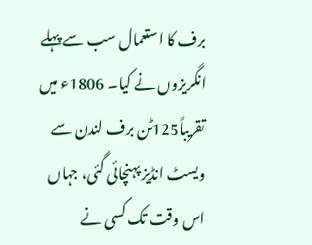برف کا استعمال سب سے پہلے انگریزوں نے کیا۔ 1806ء میں تقریباً125ٹن برف لندن سے ویسٹ انڈیز پہنچائی گئی، جہاں اس وقت تک کسی نے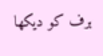برف کو دیکھا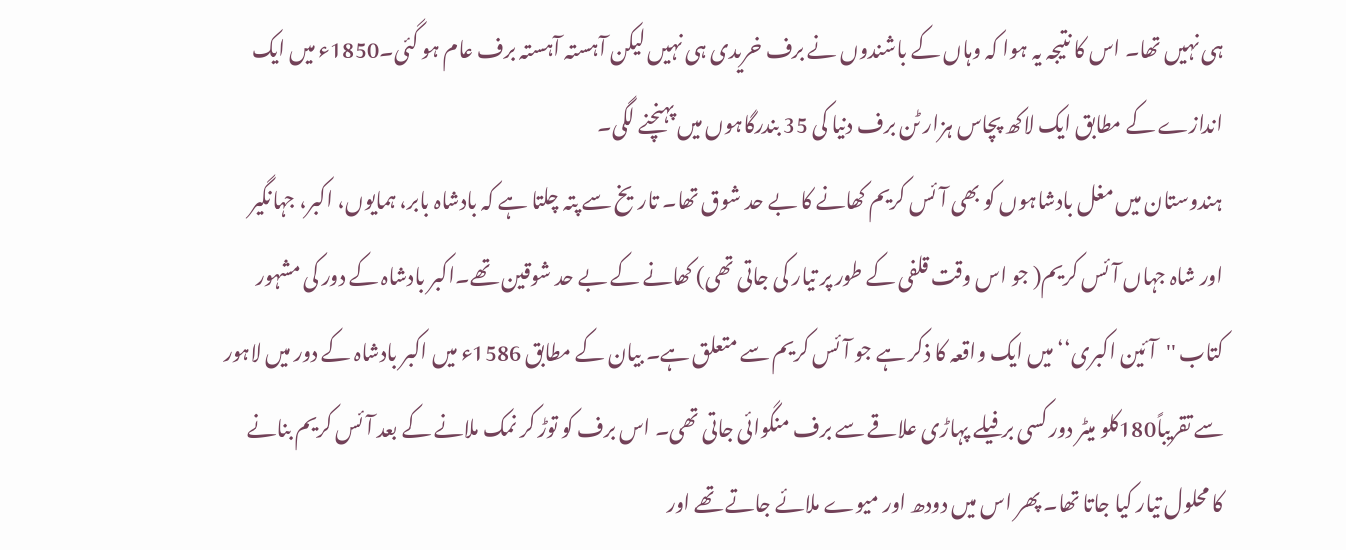ہی نہیں تھا۔ اس کا نتیجہ یہ ہوا کہ وہاں کے باشندوں نے برف خریدی ہی نہیں لیکن آہستہ آہستہ برف عام ہو گئی۔1850ء میں ایک اندازے کے مطابق ایک لاکھ پچاس ہزار ٹن برف دنیا کی 35 بندرگاہوں میں پہنچنے لگی۔
ہندوستان میں مغل بادشاہوں کو بھی آئس کریم کھانے کا بے حد شوق تھا۔ تاریخ سے پتہ چلتا ہے کہ بادشاہ بابر، ہمایوں، اکبر، جہانگیر اور شاہ جہاں آئس کریم( جو اس وقت قلفی کے طور پر تیار کی جاتی تھی) کھانے کے بے حد شوقین تھے۔اکبر بادشاہ کے دور کی مشہور کتاب ''آئین اکبری‘‘ میں ایک واقعہ کا ذکر ہے جو آئس کریم سے متعلق ہے۔ بیان کے مطابق 1586ء میں اکبر بادشاہ کے دور میں لاہور سے تقریباً180کلو میٹر دور کسی برفیلے پہاڑی علاقے سے برف منگوائی جاتی تھی۔ اس برف کو توڑ کر نمک ملانے کے بعد آئس کریم بنانے کا محلول تیار کیا جاتا تھا۔ پھر اس میں دودھ اور میوے ملائے جاتے تھے اور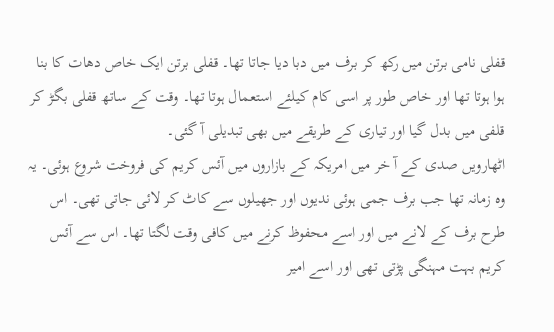قفلی نامی برتن میں رکھ کر برف میں دبا دیا جاتا تھا۔ قفلی برتن ایک خاص دھات کا بنا ہوا ہوتا تھا اور خاص طور پر اسی کام کیلئے استعمال ہوتا تھا۔ وقت کے ساتھ قفلی بگڑ کر قلفی میں بدل گیا اور تیاری کے طریقے میں بھی تبدیلی آ گئی۔
اٹھارویں صدی کے آ خر میں امریکہ کے بازاروں میں آئس کریم کی فروخت شروع ہوئی۔ یہ وہ زمانہ تھا جب برف جمی ہوئی ندیوں اور جھیلوں سے کاٹ کر لائی جاتی تھی۔ اس طرح برف کے لانے میں اور اسے محفوظ کرنے میں کافی وقت لگتا تھا۔ اس سے آئس کریم بہت مہنگی پڑتی تھی اور اسے امیر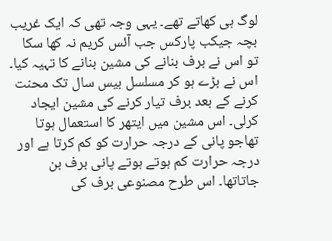لوگ ہی کھاتے تھے۔ یہی وجہ تھی کہ ایک غریب بچہ جیکب پارکس جب آئس کریم نہ کھا سکا تو اس نے برف بنانے کی مشین بنانے کا تہیہ کیا۔ اس نے بڑے ہو کر مسلسل بیس سال تک محنت کرنے کے بعد برف تیار کرنے کی مشین ایجاد کرلی۔ اس مشین میں ایتھر کا استعمال ہوتا تھاجو پانی کے درجہ حرارت کو کم کرتا ہے اور درجہ حرارت کم ہوتے ہوتے پانی برف بن جاتاتھا۔ اس طرح مصنوعی برف کی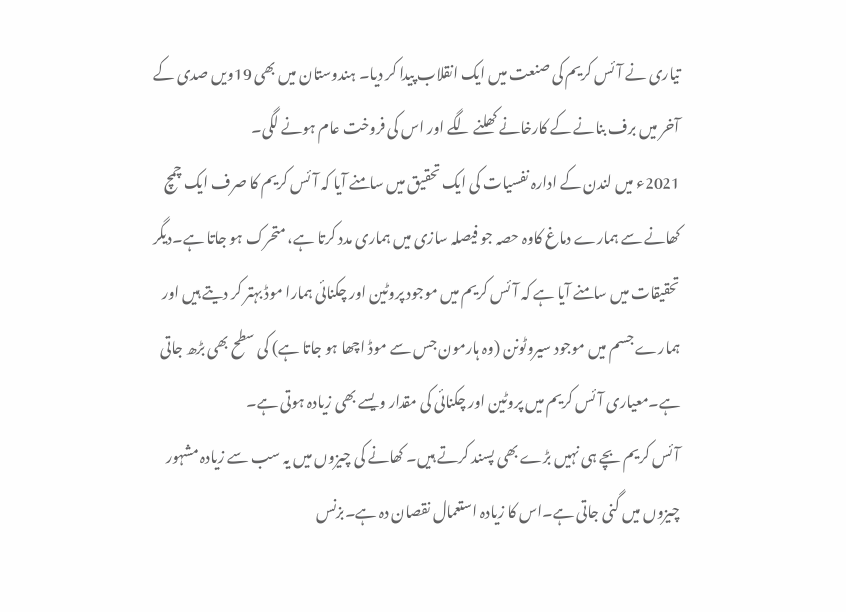تیاری نے آئس کریم کی صنعت میں ایک انقلاب پیدا کر دیا۔ ہندوستان میں بھی 19ویں صدی کے آخر میں برف بنانے کے کارخانے کھلنے لگے اور اس کی فروخت عام ہونے لگی۔
2021ء میں لندن کے ادارہ نفسیات کی ایک تحقیق میں سامنے آیا کہ آئس کریم کا صرف ایک چمچ کھانے سے ہمارے دماغ کاوہ حصہ جو فیصلہ سازی میں ہماری مدد کرتا ہے، متحرک ہو جاتا ہے۔دیگر تحقیقات میں سامنے آیا ہے کہ آئس کریم میں موجود پروٹین اور چکنائی ہمارا موڈ بہتر کر دیتے ہیں اور ہمارے جسم میں موجود سیروٹونن (وہ ہارمون جس سے موڈ اچھا ہو جاتا ہے) کی سطح بھی بڑھ جاتی ہے۔معیاری آئس کریم میں پروٹین اور چکنائی کی مقدار ویسے بھی زیادہ ہوتی ہے۔
آئس کریم بچے ہی نہیں بڑے بھی پسند کرتے ہیں۔ کھانے کی چیزوں میں یہ سب سے زیادہ مشہور چیزوں میں گنی جاتی ہے۔اس کا زیادہ استعمال نقصان دہ ہے۔بزنس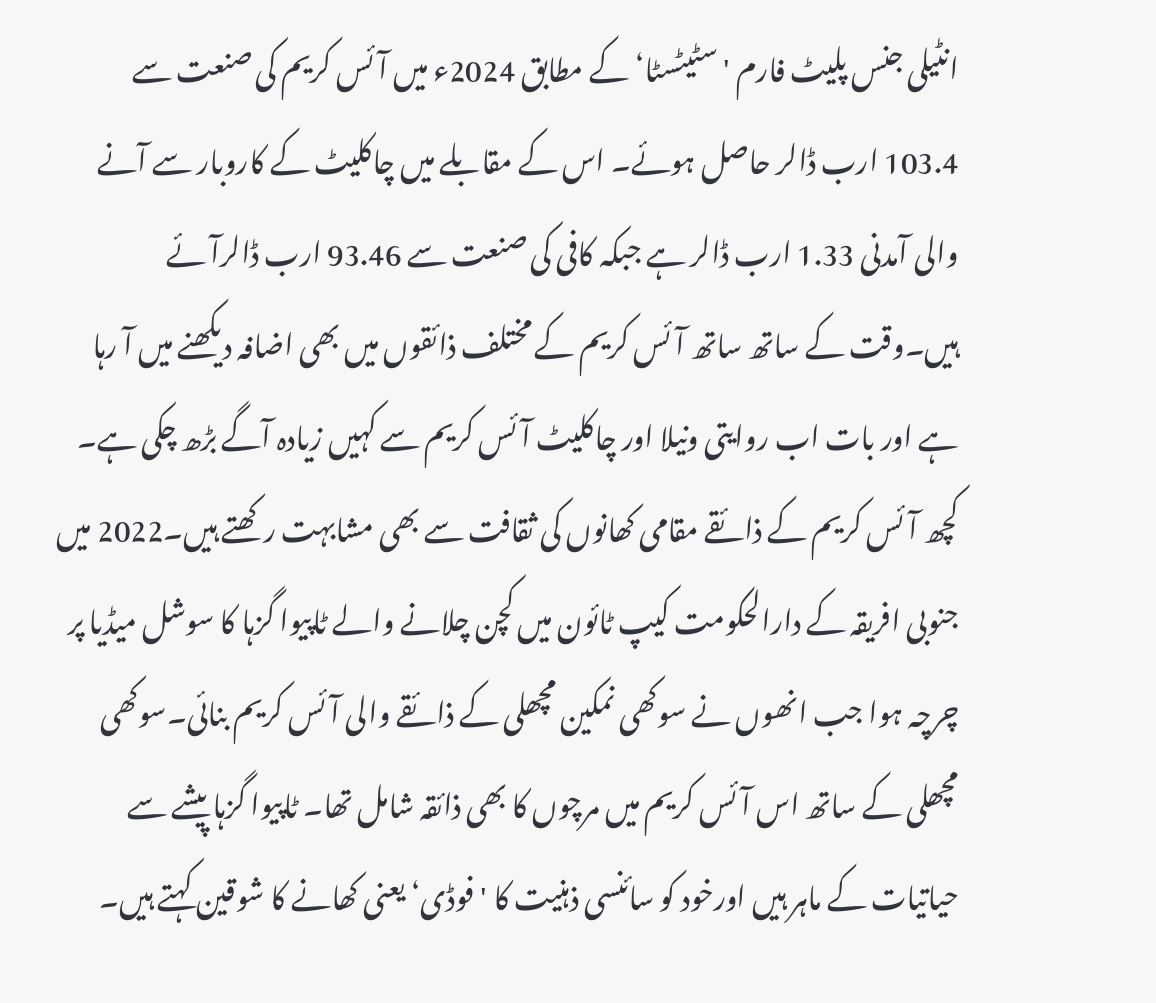انٹیلی جنس پلیٹ فارم 'سٹیٹسٹا‘ کے مطابق 2024ء میں آئس کریم کی صنعت سے 103.4 ارب ڈالر حاصل ہوئے۔ اس کے مقابلے میں چاکلیٹ کے کاروبار سے آنے والی آمدنی 1.33 ارب ڈالر ہے جبکہ کافی کی صنعت سے 93.46 ارب ڈالرآئے ہیں۔وقت کے ساتھ ساتھ آئس کریم کے مختلف ذائقوں میں بھی اضافہ دیکھنے میں آ رہا ہے اور بات اب روایتی ونیلا اور چاکلیٹ آئس کریم سے کہیں زیادہ آگے بڑھ چکی ہے۔
کچھ آئس کریم کے ذائقے مقامی کھانوں کی ثقافت سے بھی مشابہت رکھتے ہیں۔2022 میں جنوبی افریقہ کے دارالحکومت کیپ ٹائون میں کچن چلانے والے ٹاپیوا گزہا کا سوشل میڈیا پر چرچہ ہوا جب انھوں نے سوکھی نمکین مچھلی کے ذائقے والی آئس کریم بنائی۔سوکھی مچھلی کے ساتھ اس آئس کریم میں مرچوں کا بھی ذائقہ شامل تھا۔ ٹاپیوا گزہا پیشے سے حیاتیات کے ماہر ہیں اورخود کو سائنسی ذہنیت کا 'فوڈی‘ یعنی کھانے کا شوقین کہتے ہیں۔